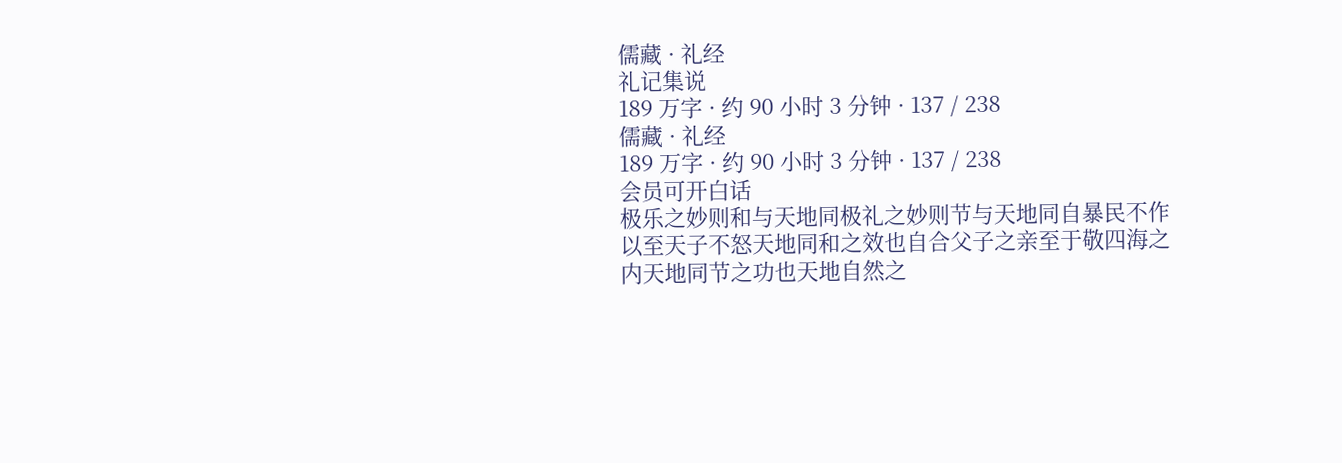儒藏 · 礼经
礼记集说
189 万字 · 约 90 小时 3 分钟 · 137 / 238
儒藏 · 礼经
189 万字 · 约 90 小时 3 分钟 · 137 / 238
会员可开白话
极乐之妙则和与天地同极礼之妙则节与天地同自暴民不作以至天子不怒天地同和之效也自合父子之亲至于敬四海之内天地同节之功也天地自然之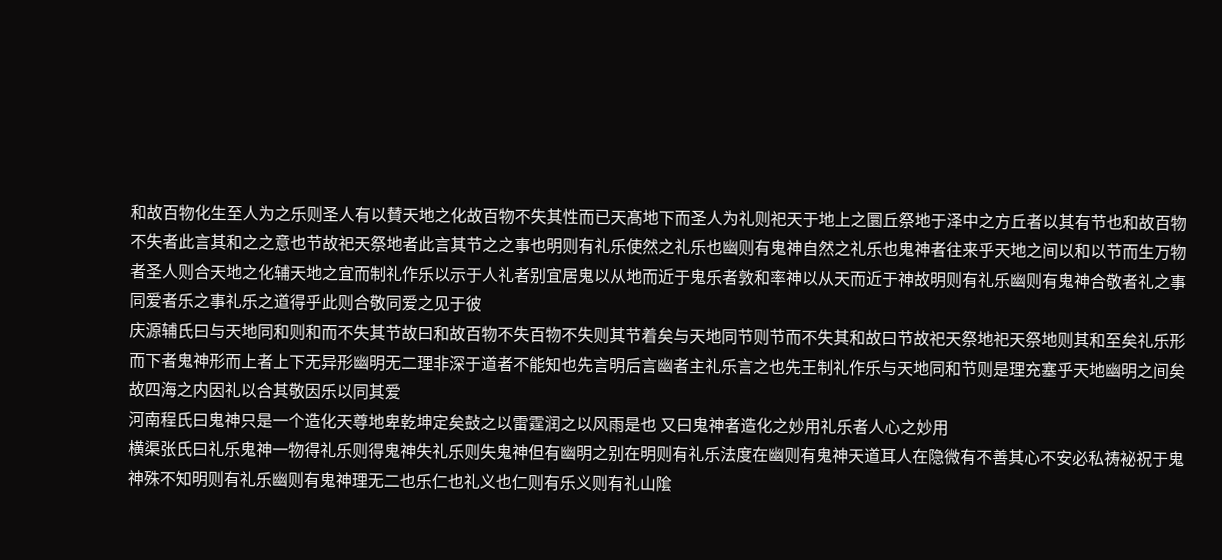和故百物化生至人为之乐则圣人有以賛天地之化故百物不失其性而已天髙地下而圣人为礼则祀天于地上之圜丘祭地于泽中之方丘者以其有节也和故百物不失者此言其和之之意也节故祀天祭地者此言其节之之事也明则有礼乐使然之礼乐也幽则有鬼神自然之礼乐也鬼神者往来乎天地之间以和以节而生万物者圣人则合天地之化辅天地之宜而制礼作乐以示于人礼者别宜居鬼以从地而近于鬼乐者敦和率神以从天而近于神故明则有礼乐幽则有鬼神合敬者礼之事同爱者乐之事礼乐之道得乎此则合敬同爱之见于彼
庆源辅氏曰与天地同和则和而不失其节故曰和故百物不失百物不失则其节着矣与天地同节则节而不失其和故曰节故祀天祭地祀天祭地则其和至矣礼乐形而下者鬼神形而上者上下无异形幽明无二理非深于道者不能知也先言明后言幽者主礼乐言之也先王制礼作乐与天地同和节则是理充塞乎天地幽明之间矣故四海之内因礼以合其敬因乐以同其爱
河南程氏曰鬼神只是一个造化天尊地卑乾坤定矣鼔之以雷霆润之以风雨是也 又曰鬼神者造化之妙用礼乐者人心之妙用
横渠张氏曰礼乐鬼神一物得礼乐则得鬼神失礼乐则失鬼神但有幽明之别在明则有礼乐法度在幽则有鬼神天道耳人在隐微有不善其心不安必私祷袐祝于鬼神殊不知明则有礼乐幽则有鬼神理无二也乐仁也礼义也仁则有乐义则有礼山隂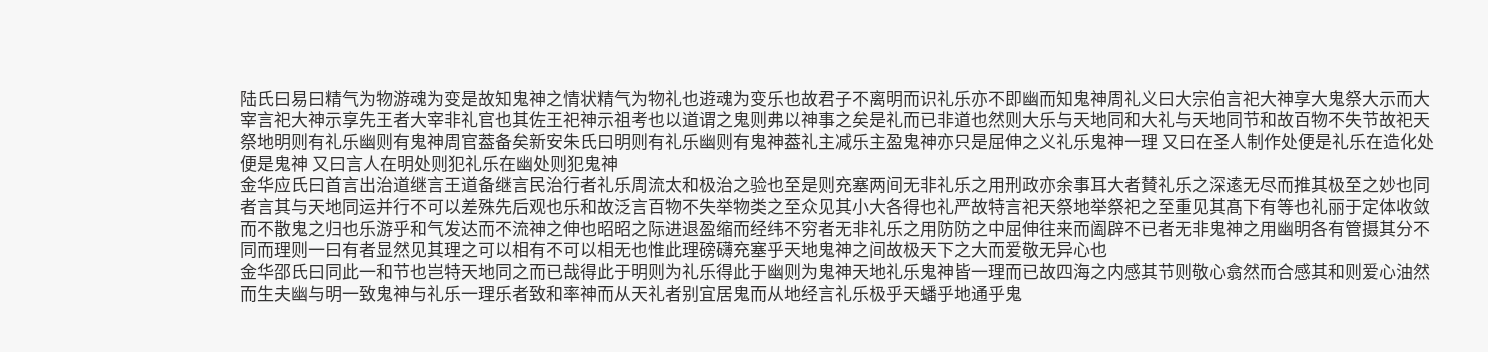陆氏曰易曰精气为物游魂为变是故知鬼神之情状精气为物礼也逰魂为变乐也故君子不离明而识礼乐亦不即幽而知鬼神周礼义曰大宗伯言祀大神享大鬼祭大示而大宰言祀大神示享先王者大宰非礼官也其佐王祀神示祖考也以道谓之鬼则弗以神事之矣是礼而已非道也然则大乐与天地同和大礼与天地同节和故百物不失节故祀天祭地明则有礼乐幽则有鬼神周官葢备矣新安朱氏曰明则有礼乐幽则有鬼神葢礼主减乐主盈鬼神亦只是屈伸之义礼乐鬼神一理 又曰在圣人制作处便是礼乐在造化处便是鬼神 又曰言人在明处则犯礼乐在幽处则犯鬼神
金华应氏曰首言出治道继言王道备继言民治行者礼乐周流太和极治之验也至是则充塞两间无非礼乐之用刑政亦余事耳大者賛礼乐之深逺无尽而推其极至之妙也同者言其与天地同运并行不可以差殊先后观也乐和故泛言百物不失举物类之至众见其小大各得也礼严故特言祀天祭地举祭祀之至重见其髙下有等也礼丽于定体收敛而不散鬼之归也乐游乎和气发达而不流神之伸也昭昭之际进退盈缩而经纬不穷者无非礼乐之用防防之中屈伸往来而阖辟不已者无非鬼神之用幽明各有管摄其分不同而理则一曰有者显然见其理之可以相有不可以相无也惟此理磅礴充塞乎天地鬼神之间故极天下之大而爱敬无异心也
金华邵氏曰同此一和节也岂特天地同之而已哉得此于明则为礼乐得此于幽则为鬼神天地礼乐鬼神皆一理而已故四海之内感其节则敬心翕然而合感其和则爱心油然而生夫幽与明一致鬼神与礼乐一理乐者致和率神而从天礼者别宜居鬼而从地经言礼乐极乎天蟠乎地通乎鬼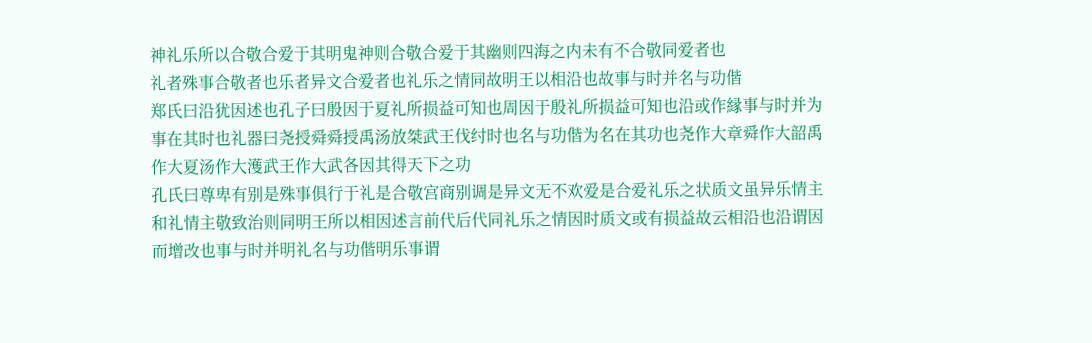神礼乐所以合敬合爱于其明鬼神则合敬合爱于其幽则四海之内未有不合敬同爱者也
礼者殊事合敬者也乐者异文合爱者也礼乐之情同故明王以相沿也故事与时并名与功偕
郑氏曰沿犹因述也孔子曰殷因于夏礼所损益可知也周因于殷礼所损益可知也沿或作縁事与时并为事在其时也礼器曰尧授舜舜授禹汤放桀武王伐纣时也名与功偕为名在其功也尧作大章舜作大韶禹作大夏汤作大濩武王作大武各因其得天下之功
孔氏曰尊卑有别是殊事俱行于礼是合敬宫商别调是异文无不欢爱是合爱礼乐之状质文虽异乐情主和礼情主敬致治则同明王所以相因述言前代后代同礼乐之情因时质文或有损益故云相沿也沿谓因而增改也事与时并明礼名与功偕明乐事谓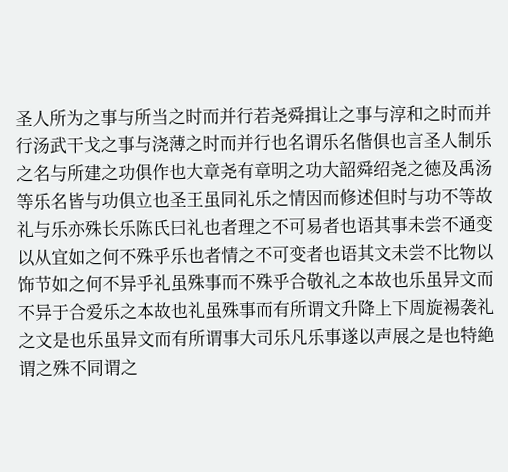圣人所为之事与所当之时而并行若尧舜揖让之事与淳和之时而并行汤武干戈之事与浇薄之时而并行也名谓乐名偕俱也言圣人制乐之名与所建之功俱作也大章尧有章明之功大韶舜绍尧之徳及禹汤等乐名皆与功俱立也圣王虽同礼乐之情因而修述但时与功不等故礼与乐亦殊长乐陈氏曰礼也者理之不可易者也语其事未尝不通变以从宜如之何不殊乎乐也者情之不可变者也语其文未尝不比物以饰节如之何不异乎礼虽殊事而不殊乎合敬礼之本故也乐虽异文而不异于合爱乐之本故也礼虽殊事而有所谓文升降上下周旋裼袭礼之文是也乐虽异文而有所谓事大司乐凡乐事遂以声展之是也特絶谓之殊不同谓之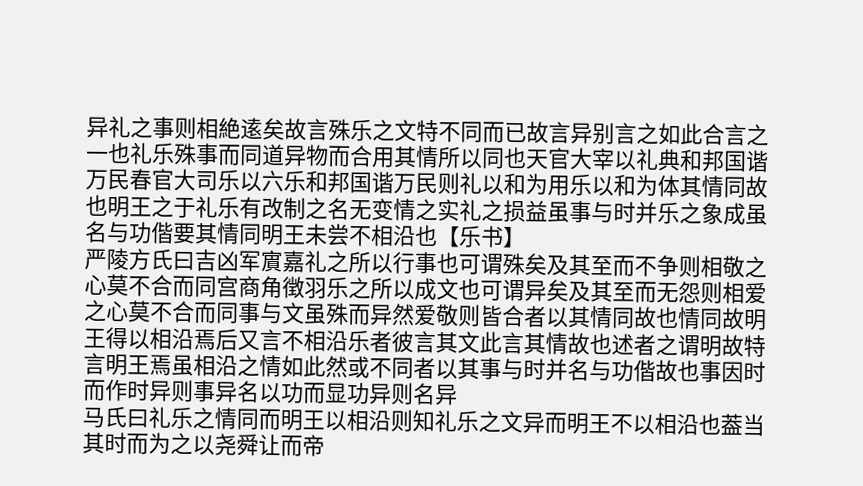异礼之事则相絶逺矣故言殊乐之文特不同而已故言异别言之如此合言之一也礼乐殊事而同道异物而合用其情所以同也天官大宰以礼典和邦国谐万民春官大司乐以六乐和邦国谐万民则礼以和为用乐以和为体其情同故也明王之于礼乐有改制之名无变情之实礼之损益虽事与时并乐之象成虽名与功偕要其情同明王未尝不相沿也【乐书】
严陵方氏曰吉凶军賔嘉礼之所以行事也可谓殊矣及其至而不争则相敬之心莫不合而同宫商角徴羽乐之所以成文也可谓异矣及其至而无怨则相爱之心莫不合而同事与文虽殊而异然爱敬则皆合者以其情同故也情同故明王得以相沿焉后又言不相沿乐者彼言其文此言其情故也述者之谓明故特言明王焉虽相沿之情如此然或不同者以其事与时并名与功偕故也事因时而作时异则事异名以功而显功异则名异
马氏曰礼乐之情同而明王以相沿则知礼乐之文异而明王不以相沿也葢当其时而为之以尧舜让而帝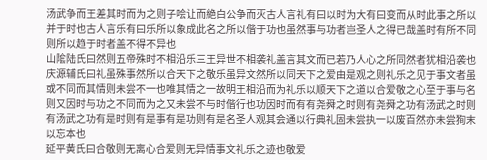汤武争而王差其时而为之则子哙让而絶白公争而灭古人言礼有曰以时为大有曰变而从时此事之所以并于时也古人言乐有曰乐所以象成此名之所以偕于功也虽然事与功者岂圣人之得已哉盖时有所不同则所以趋于时者盖不得不异也
山隂陆氏曰然则五帝殊时不相沿乐三王异世不相袭礼盖言其文而已若乃人心之所同然者犹相沿袭也
庆源辅氏曰礼虽殊事然所以合天下之敬乐虽异文然所以同天下之爱由是观之则礼乐之见于事文者虽或不同而其情则未尝不一也唯其情之一故明王相沿而为礼乐以顺天下之道以合爱敬之心至于事与名则又因时与功之不同而为之又未尝不与时偕行也功因时而有有尧舜之时则有尧舜之功有汤武之时则有汤武之功有是时则有是事有是功则有是名圣人观其会通以行典礼固未尝执一以废百然亦未尝狥末以忘本也
延平黄氏曰合敬则无离心合爱则无异情事文礼乐之迹也敬爱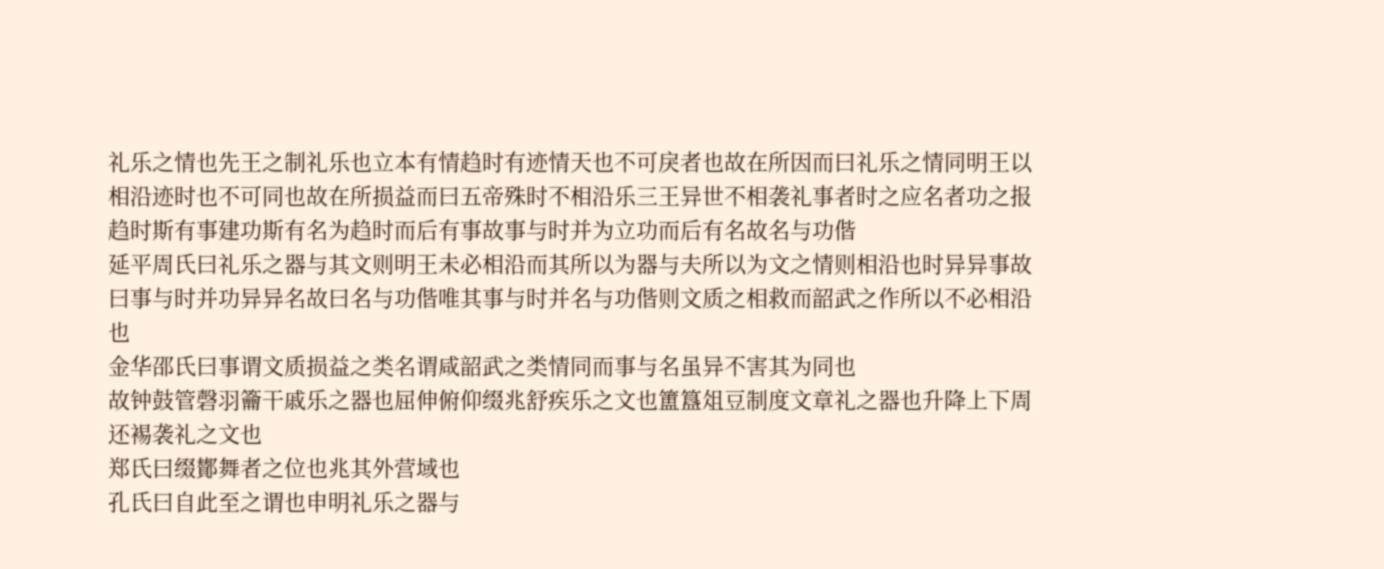礼乐之情也先王之制礼乐也立本有情趋时有迹情天也不可戾者也故在所因而曰礼乐之情同明王以相沿迹时也不可同也故在所损益而曰五帝殊时不相沿乐三王异世不相袭礼事者时之应名者功之报趋时斯有事建功斯有名为趋时而后有事故事与时并为立功而后有名故名与功偕
延平周氏曰礼乐之器与其文则明王未必相沿而其所以为器与夫所以为文之情则相沿也时异异事故曰事与时并功异异名故曰名与功偕唯其事与时并名与功偕则文质之相救而韶武之作所以不必相沿也
金华邵氏曰事谓文质损益之类名谓咸韶武之类情同而事与名虽异不害其为同也
故钟鼓管磬羽籥干戚乐之器也屈伸俯仰缀兆舒疾乐之文也簠簋俎豆制度文章礼之器也升降上下周还裼袭礼之文也
郑氏曰缀鄼舞者之位也兆其外营域也
孔氏曰自此至之谓也申明礼乐之器与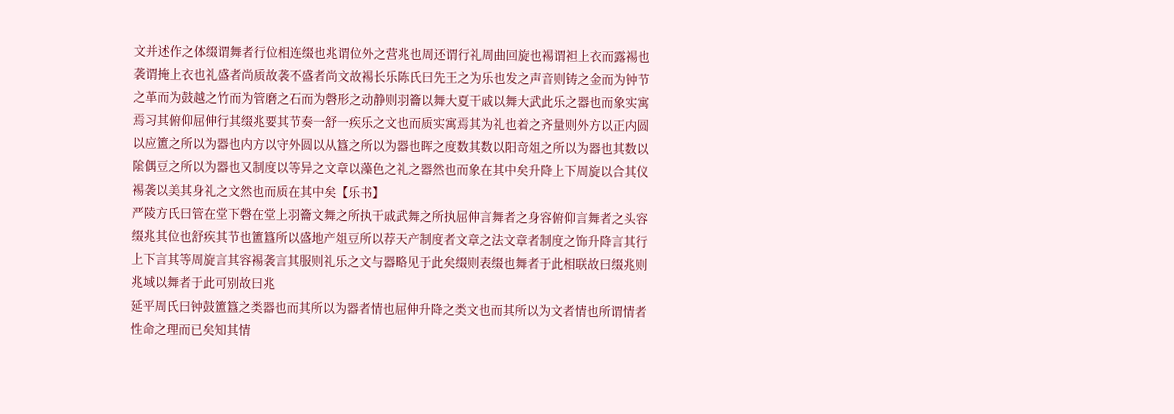文并述作之体缀谓舞者行位相连缀也兆谓位外之营兆也周还谓行礼周曲回旋也裼谓袒上衣而露裼也袭谓掩上衣也礼盛者尚质故袭不盛者尚文故裼长乐陈氏曰先王之为乐也发之声音则铸之金而为钟节之革而为鼓越之竹而为管磨之石而为磬形之动静则羽籥以舞大夏干戚以舞大武此乐之器也而象实寓焉习其俯仰屈伸行其缀兆要其节奏一舒一疾乐之文也而质实寓焉其为礼也着之齐量则外方以正内圆以应簠之所以为器也内方以守外圆以从簋之所以为器也晖之度数其数以阳竒俎之所以为器也其数以隂偶豆之所以为器也又制度以等异之文章以藻色之礼之器然也而象在其中矣升降上下周旋以合其仪裼袭以美其身礼之文然也而质在其中矣【乐书】
严陵方氏曰管在堂下磬在堂上羽籥文舞之所执干戚武舞之所执屈伸言舞者之身容俯仰言舞者之头容缀兆其位也舒疾其节也簠簋所以盛地产俎豆所以荐天产制度者文章之法文章者制度之饰升降言其行上下言其等周旋言其容裼袭言其服则礼乐之文与器略见于此矣缀则表缀也舞者于此相联故曰缀兆则兆域以舞者于此可别故曰兆
延平周氏曰钟鼓簠簋之类器也而其所以为器者情也屈伸升降之类文也而其所以为文者情也所谓情者性命之理而已矣知其情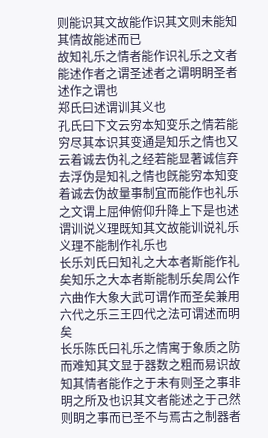则能识其文故能作识其文则未能知其情故能述而已
故知礼乐之情者能作识礼乐之文者能述作者之谓圣述者之谓明眀圣者述作之谓也
郑氏曰述谓训其义也
孔氏曰下文云穷本知变乐之情若能穷尽其本识其变通是知乐之情也又云着诚去伪礼之经若能显著诚信弃去浮伪是知礼之情也旣能穷本知变着诚去伪故量事制宜而能作也礼乐之文谓上屈伸俯仰升降上下是也述谓训说义理既知其文故能训说礼乐义理不能制作礼乐也
长乐刘氏曰知礼之大本者斯能作礼矣知乐之大本者斯能制乐矣周公作六曲作大象大武可谓作而圣矣兼用六代之乐三王四代之法可谓述而明矣
长乐陈氏曰礼乐之情寓于象质之防而难知其文显于器数之粗而易识故知其情者能作之于未有则圣之事非明之所及也识其文者能述之于己然则眀之事而已圣不与焉古之制器者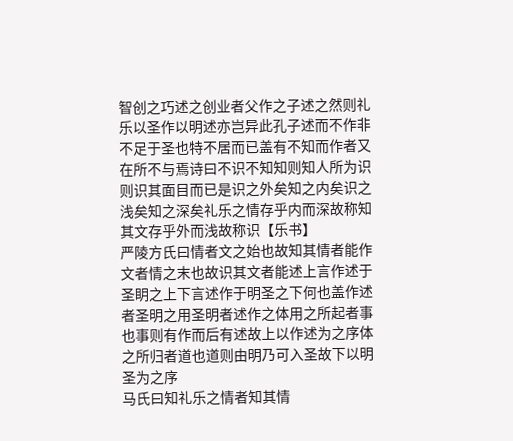智创之巧述之创业者父作之子述之然则礼乐以圣作以明述亦岂异此孔子述而不作非不足于圣也特不居而已盖有不知而作者又在所不与焉诗曰不识不知知则知人所为识则识其面目而已是识之外矣知之内矣识之浅矣知之深矣礼乐之情存乎内而深故称知其文存乎外而浅故称识【乐书】
严陵方氏曰情者文之始也故知其情者能作文者情之末也故识其文者能述上言作述于圣眀之上下言述作于明圣之下何也盖作述者圣明之用圣明者述作之体用之所起者事也事则有作而后有述故上以作述为之序体之所归者道也道则由明乃可入圣故下以明圣为之序
马氏曰知礼乐之情者知其情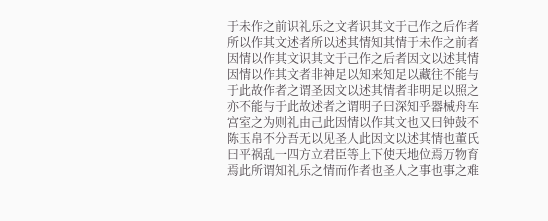于未作之前识礼乐之文者识其文于己作之后作者所以作其文述者所以述其情知其情于未作之前者因情以作其文识其文于己作之后者因文以述其情因情以作其文者非神足以知来知足以藏往不能与于此故作者之谓圣因文以述其情者非明足以照之亦不能与于此故述者之谓明子曰深知乎器械舟车宫室之为则礼由己此因情以作其文也又曰钟鼔不陈玉帛不分吾无以见圣人此因文以述其情也董氏曰平祸乱一四方立君臣等上下使天地位焉万物育焉此所谓知礼乐之情而作者也圣人之事也事之难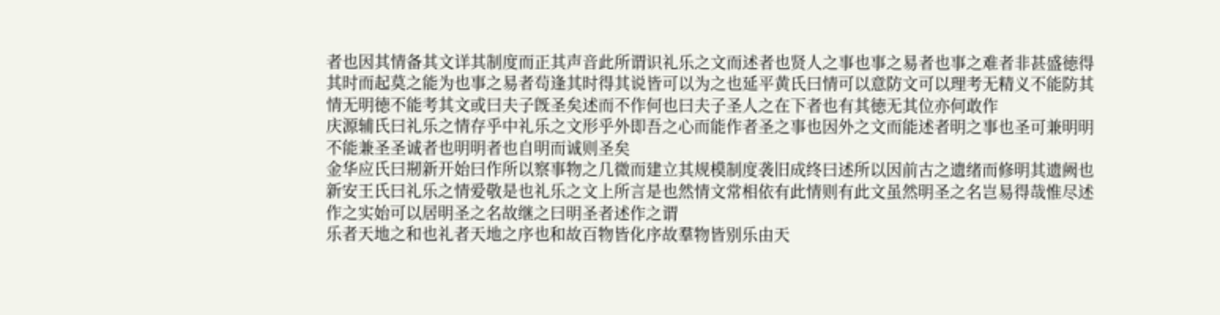者也因其情备其文详其制度而正其声音此所谓识礼乐之文而述者也贤人之事也事之易者也事之难者非甚盛徳得其时而起莫之能为也事之易者茍逢其时得其说皆可以为之也延平黄氏曰情可以意防文可以理考无精义不能防其情无明徳不能考其文或曰夫子旣圣矣述而不作何也曰夫子圣人之在下者也有其徳无其位亦何敢作
庆源辅氏曰礼乐之情存乎中礼乐之文形乎外即吾之心而能作者圣之事也因外之文而能述者明之事也圣可兼明明不能兼圣圣诚者也明明者也自明而诚则圣矣
金华应氏曰剏新开始曰作所以察事物之几微而建立其规模制度袭旧成终曰述所以因前古之遗绪而修明其遗阙也
新安王氏曰礼乐之情爱敬是也礼乐之文上所言是也然情文常相依有此情则有此文虽然明圣之名岂易得哉惟尽述作之实始可以居明圣之名故继之曰明圣者述作之谓
乐者天地之和也礼者天地之序也和故百物皆化序故羣物皆别乐由天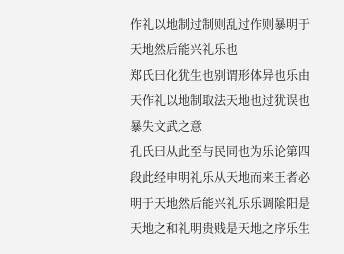作礼以地制过制则乱过作则暴明于天地然后能兴礼乐也
郑氏曰化犹生也别谓形体异也乐由天作礼以地制取法天地也过犹误也暴失文武之意
孔氏曰从此至与民同也为乐论第四段此经申明礼乐从天地而来王者必明于天地然后能兴礼乐乐调隂阳是天地之和礼明贵贱是天地之序乐生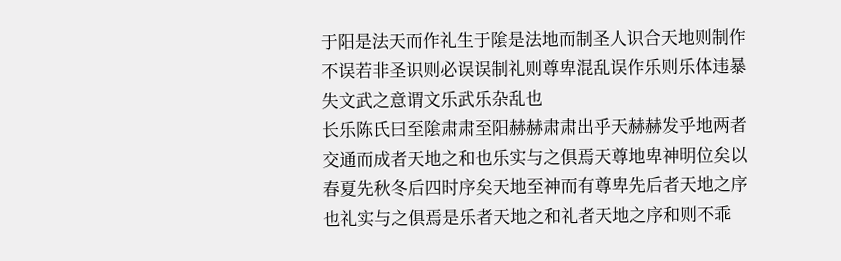于阳是法天而作礼生于隂是法地而制圣人识合天地则制作不误若非圣识则必误误制礼则尊卑混乱误作乐则乐体违暴失文武之意谓文乐武乐杂乱也
长乐陈氏曰至隂肃肃至阳赫赫肃肃出乎天赫赫发乎地两者交通而成者天地之和也乐实与之俱焉天尊地卑神明位矣以春夏先秋冬后四时序矣天地至神而有尊卑先后者天地之序也礼实与之俱焉是乐者天地之和礼者天地之序和则不乖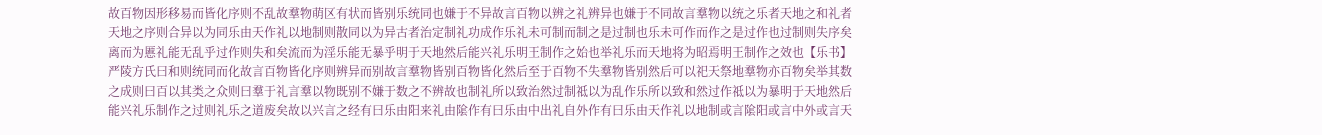故百物因形移易而皆化序则不乱故羣物萌区有状而皆别乐统同也嫌于不异故言百物以辨之礼辨异也嫌于不同故言羣物以统之乐者天地之和礼者天地之序则合异以为同乐由天作礼以地制则散同以为异古者治定制礼功成作乐礼未可制而制之是过制也乐未可作而作之是过作也过制则失序矣离而为慝礼能无乱乎过作则失和矣流而为淫乐能无暴乎明于天地然后能兴礼乐明王制作之始也举礼乐而天地将为昭焉明王制作之效也【乐书】
严陵方氏曰和则统同而化故言百物皆化序则辨异而别故言羣物皆别百物皆化然后至于百物不失羣物皆别然后可以祀天祭地羣物亦百物矣举其数之成则曰百以其类之众则曰羣于礼言羣以物既别不嫌于数之不辨故也制礼所以致治然过制祗以为乱作乐所以致和然过作祗以为暴明于天地然后能兴礼乐制作之过则礼乐之道废矣故以兴言之经有曰乐由阳来礼由隂作有曰乐由中出礼自外作有曰乐由天作礼以地制或言隂阳或言中外或言天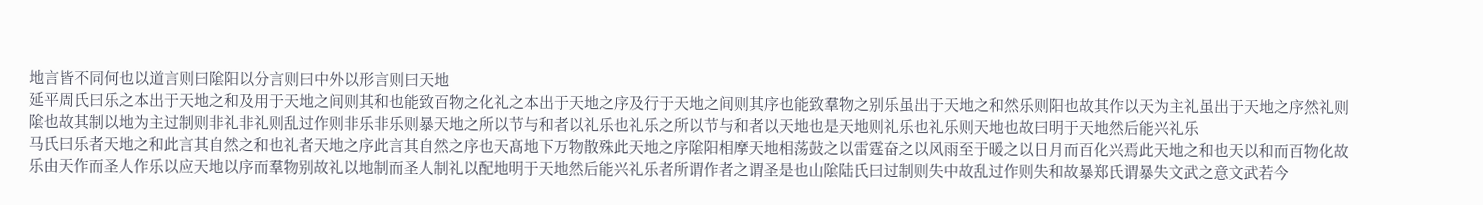地言皆不同何也以道言则曰隂阳以分言则曰中外以形言则曰天地
延平周氏曰乐之本出于天地之和及用于天地之间则其和也能致百物之化礼之本出于天地之序及行于天地之间则其序也能致羣物之别乐虽出于天地之和然乐则阳也故其作以天为主礼虽出于天地之序然礼则隂也故其制以地为主过制则非礼非礼则乱过作则非乐非乐则暴天地之所以节与和者以礼乐也礼乐之所以节与和者以天地也是天地则礼乐也礼乐则天地也故曰明于天地然后能兴礼乐
马氏曰乐者天地之和此言其自然之和也礼者天地之序此言其自然之序也天髙地下万物散殊此天地之序隂阳相摩天地相荡鼔之以雷霆奋之以风雨至于暖之以日月而百化兴焉此天地之和也天以和而百物化故乐由天作而圣人作乐以应天地以序而羣物别故礼以地制而圣人制礼以配地明于天地然后能兴礼乐者所谓作者之谓圣是也山隂陆氏曰过制则失中故乱过作则失和故暴郑氏谓暴失文武之意文武若今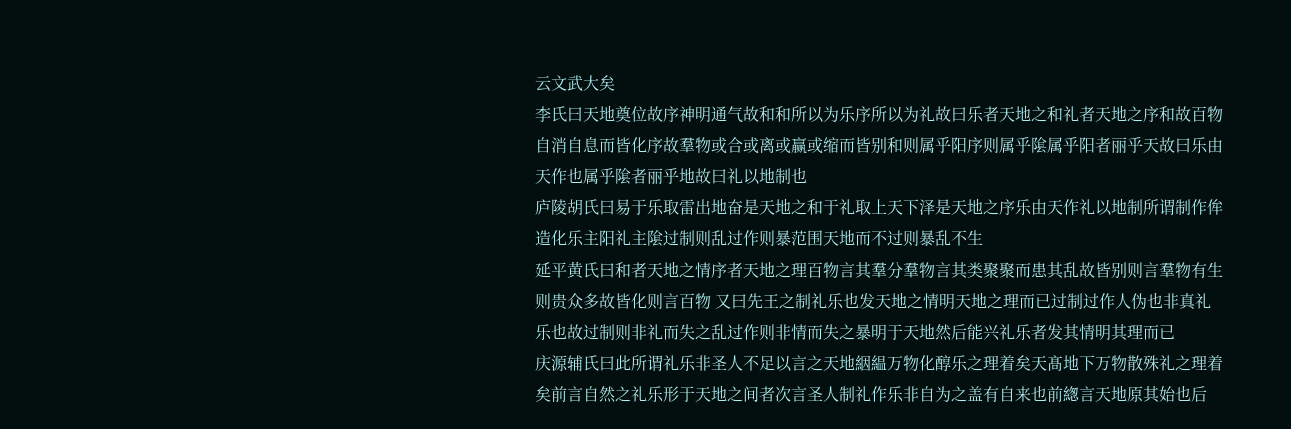云文武大矣
李氏曰天地奠位故序神明通气故和和所以为乐序所以为礼故曰乐者天地之和礼者天地之序和故百物自消自息而皆化序故羣物或合或离或赢或缩而皆别和则属乎阳序则属乎隂属乎阳者丽乎天故曰乐由天作也属乎隂者丽乎地故曰礼以地制也
庐陵胡氏曰易于乐取雷出地奋是天地之和于礼取上天下泽是天地之序乐由天作礼以地制所谓制作侔造化乐主阳礼主隂过制则乱过作则暴范围天地而不过则暴乱不生
延平黄氏曰和者天地之情序者天地之理百物言其羣分羣物言其类聚聚而患其乱故皆别则言羣物有生则贵众多故皆化则言百物 又曰先王之制礼乐也发天地之情明天地之理而已过制过作人伪也非真礼乐也故过制则非礼而失之乱过作则非情而失之暴明于天地然后能兴礼乐者发其情明其理而已
庆源辅氏曰此所谓礼乐非圣人不足以言之天地絪緼万物化醇乐之理着矣天髙地下万物散殊礼之理着矣前言自然之礼乐形于天地之间者次言圣人制礼作乐非自为之盖有自来也前緫言天地原其始也后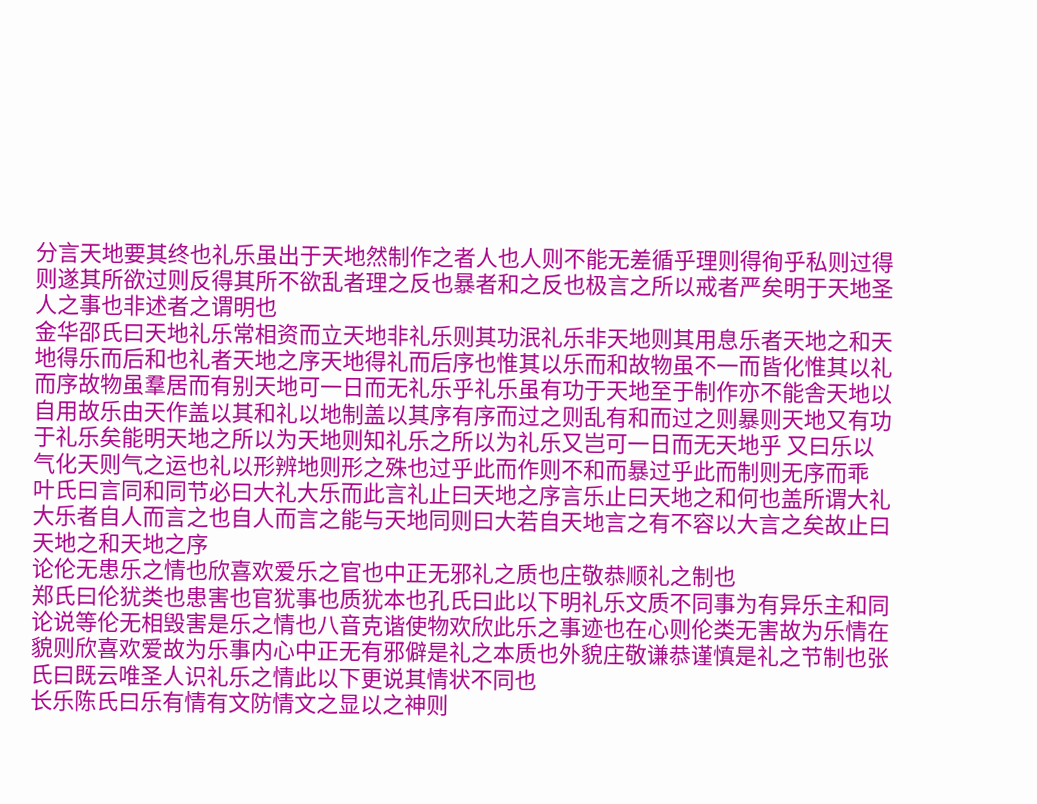分言天地要其终也礼乐虽出于天地然制作之者人也人则不能无差循乎理则得徇乎私则过得则遂其所欲过则反得其所不欲乱者理之反也暴者和之反也极言之所以戒者严矣明于天地圣人之事也非述者之谓明也
金华邵氏曰天地礼乐常相资而立天地非礼乐则其功泯礼乐非天地则其用息乐者天地之和天地得乐而后和也礼者天地之序天地得礼而后序也惟其以乐而和故物虽不一而皆化惟其以礼而序故物虽羣居而有别天地可一日而无礼乐乎礼乐虽有功于天地至于制作亦不能舎天地以自用故乐由天作盖以其和礼以地制盖以其序有序而过之则乱有和而过之则暴则天地又有功于礼乐矣能明天地之所以为天地则知礼乐之所以为礼乐又岂可一日而无天地乎 又曰乐以气化天则气之运也礼以形辨地则形之殊也过乎此而作则不和而暴过乎此而制则无序而乖
叶氏曰言同和同节必曰大礼大乐而此言礼止曰天地之序言乐止曰天地之和何也盖所谓大礼大乐者自人而言之也自人而言之能与天地同则曰大若自天地言之有不容以大言之矣故止曰天地之和天地之序
论伦无患乐之情也欣喜欢爱乐之官也中正无邪礼之质也庄敬恭顺礼之制也
郑氏曰伦犹类也患害也官犹事也质犹本也孔氏曰此以下明礼乐文质不同事为有异乐主和同论说等伦无相毁害是乐之情也八音克谐使物欢欣此乐之事迹也在心则伦类无害故为乐情在貌则欣喜欢爱故为乐事内心中正无有邪僻是礼之本质也外貌庄敬谦恭谨慎是礼之节制也张氏曰既云唯圣人识礼乐之情此以下更说其情状不同也
长乐陈氏曰乐有情有文防情文之显以之神则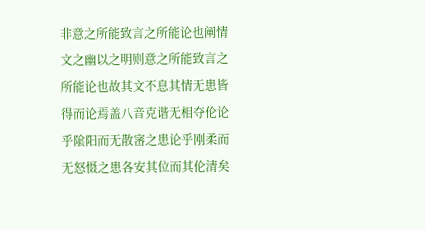非意之所能致言之所能论也阐情文之幽以之明则意之所能致言之所能论也故其文不息其情无患皆得而论焉盖八音克谐无相夺伦论乎隂阳而无散宻之患论乎刚柔而无怒慑之患各安其位而其伦清矣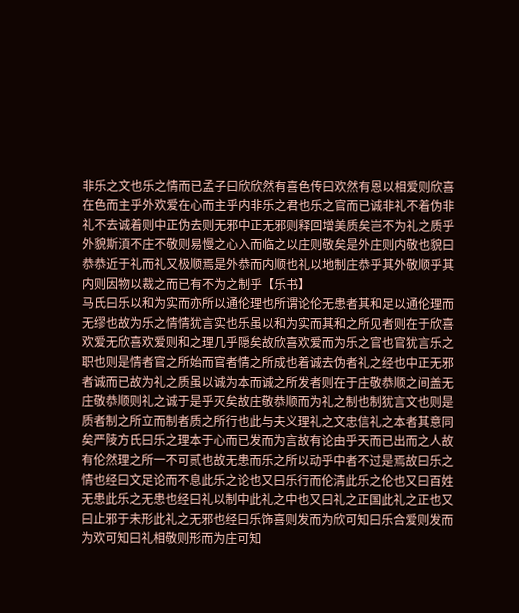非乐之文也乐之情而已孟子曰欣欣然有喜色传曰欢然有恩以相爱则欣喜在色而主乎外欢爱在心而主乎内非乐之君也乐之官而已诚非礼不着伪非礼不去诚着则中正伪去则无邪中正无邪则释回增美质矣岂不为礼之质乎外貌斯湏不庄不敬则易慢之心入而临之以庄则敬矣是外庄则内敬也貌曰恭恭近于礼而礼又极顺焉是外恭而内顺也礼以地制庄恭乎其外敬顺乎其内则因物以裁之而已有不为之制乎【乐书】
马氏曰乐以和为实而亦所以通伦理也所谓论伦无患者其和足以通伦理而无缪也故为乐之情情犹言实也乐虽以和为实而其和之所见者则在于欣喜欢爱无欣喜欢爱则和之理几乎隠矣故欣喜欢爱而为乐之官也官犹言乐之职也则是情者官之所始而官者情之所成也着诚去伪者礼之经也中正无邪者诚而已故为礼之质虽以诚为本而诚之所发者则在于庄敬恭顺之间盖无庄敬恭顺则礼之诚于是乎灭矣故庄敬恭顺而为礼之制也制犹言文也则是质者制之所立而制者质之所行也此与夫义理礼之文忠信礼之本者其意同矣严陵方氏曰乐之理本于心而已发而为言故有论由乎天而已出而之人故有伦然理之所一不可贰也故无患而乐之所以动乎中者不过是焉故曰乐之情也经曰文足论而不息此乐之论也又曰乐行而伦清此乐之伦也又曰百姓无患此乐之无患也经曰礼以制中此礼之中也又曰礼之正国此礼之正也又曰止邪于未形此礼之无邪也经曰乐饰喜则发而为欣可知曰乐合爱则发而为欢可知曰礼相敬则形而为庄可知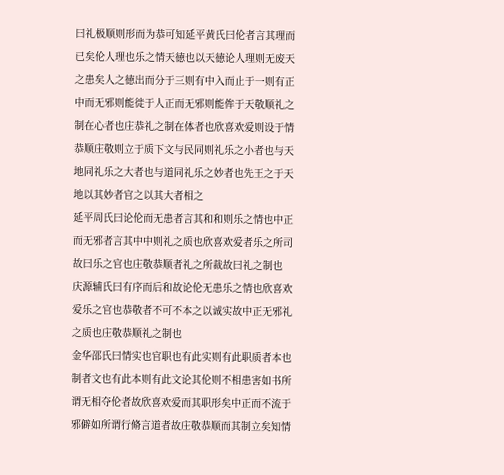曰礼极顺则形而为恭可知延平黄氏曰伦者言其理而已矣伦人理也乐之情天徳也以天徳论人理则无废天之患矣人之徳出而分于三则有中入而止于一则有正中而无邪则能徙于人正而无邪则能侔于天敬顺礼之制在心者也庄恭礼之制在体者也欣喜欢爱则设于情恭顺庄敬则立于质下文与民同则礼乐之小者也与天地同礼乐之大者也与道同礼乐之妙者也先王之于天地以其妙者官之以其大者相之
延平周氏曰论伦而无患者言其和和则乐之情也中正而无邪者言其中中则礼之质也欣喜欢爱者乐之所司故曰乐之官也庄敬恭顺者礼之所裁故曰礼之制也
庆源辅氏曰有序而后和故论伦无患乐之情也欣喜欢爱乐之官也恭敬者不可不本之以诚实故中正无邪礼之质也庄敬恭顺礼之制也
金华邵氏曰情实也官职也有此实则有此职质者本也制者文也有此本则有此文论其伦则不相患害如书所谓无相夺伦者故欣喜欢爱而其职形矣中正而不流于邪僻如所谓行脩言道者故庄敬恭顺而其制立矣知情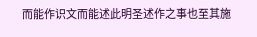而能作识文而能述此明圣述作之事也至其施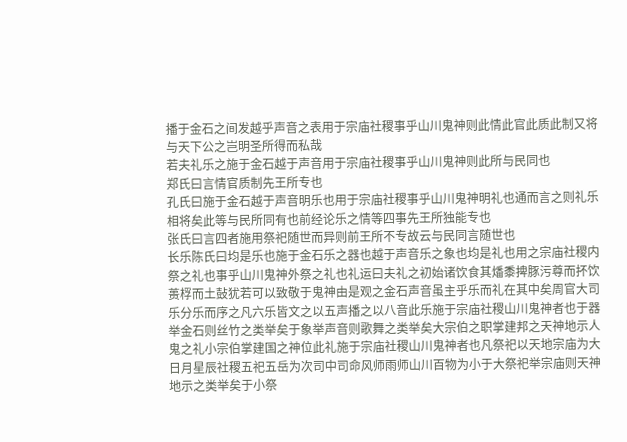播于金石之间发越乎声音之表用于宗庙社稷事乎山川鬼神则此情此官此质此制又将与天下公之岂明圣所得而私哉
若夫礼乐之施于金石越于声音用于宗庙社稷事乎山川鬼神则此所与民同也
郑氏曰言情官质制先王所专也
孔氏曰施于金石越于声音明乐也用于宗庙社稷事乎山川鬼神明礼也通而言之则礼乐相将矣此等与民所同有也前经论乐之情等四事先王所独能专也
张氏曰言四者施用祭祀随世而异则前王所不专故云与民同言随世也
长乐陈氏曰均是乐也施于金石乐之器也越于声音乐之象也均是礼也用之宗庙社稷内祭之礼也事乎山川鬼神外祭之礼也礼运曰夫礼之初始诸饮食其燔黍捭豚污尊而抔饮蒉桴而土鼔犹若可以致敬于鬼神由是观之金石声音虽主乎乐而礼在其中矣周官大司乐分乐而序之凡六乐皆文之以五声播之以八音此乐施于宗庙社稷山川鬼神者也于器举金石则丝竹之类举矣于象举声音则歌舞之类举矣大宗伯之职掌建邦之天神地示人鬼之礼小宗伯掌建国之神位此礼施于宗庙社稷山川鬼神者也凡祭祀以天地宗庙为大日月星辰社稷五祀五岳为次司中司命风师雨师山川百物为小于大祭祀举宗庙则天神地示之类举矣于小祭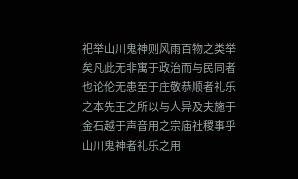祀举山川鬼神则风雨百物之类举矣凡此无非寓于政治而与民同者也论伦无患至于庄敬恭顺者礼乐之本先王之所以与人异及夫施于金石越于声音用之宗庙社稷事乎山川鬼神者礼乐之用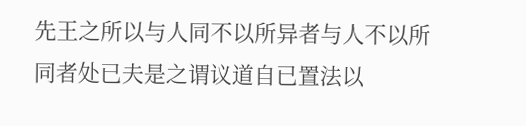先王之所以与人同不以所异者与人不以所同者处已夫是之谓议道自已置法以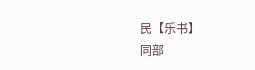民【乐书】
同部